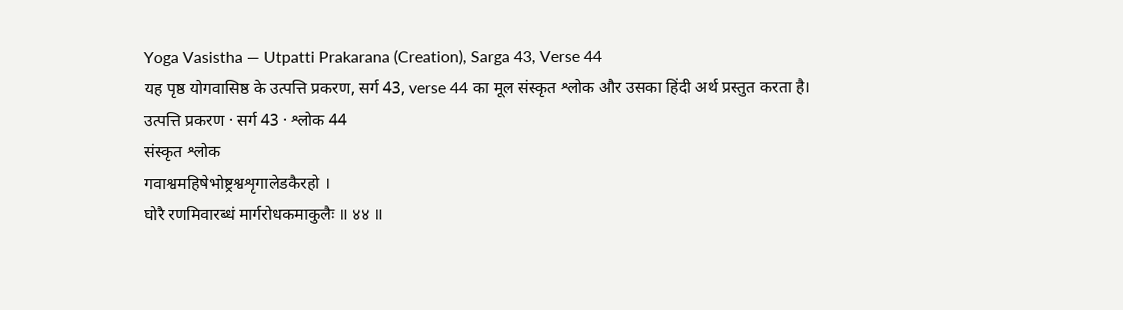Yoga Vasistha — Utpatti Prakarana (Creation), Sarga 43, Verse 44
यह पृष्ठ योगवासिष्ठ के उत्पत्ति प्रकरण, सर्ग 43, verse 44 का मूल संस्कृत श्लोक और उसका हिंदी अर्थ प्रस्तुत करता है।
उत्पत्ति प्रकरण · सर्ग 43 · श्लोक 44
संस्कृत श्लोक
गवाश्वमहिषेभोष्ट्रश्वशृगालेडकैरहो ।
घोरै रणमिवारब्धं मार्गरोधकमाकुलैः ॥ ४४ ॥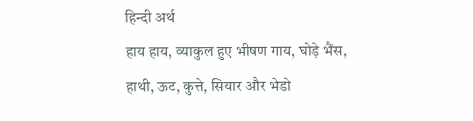हिन्दी अर्थ
हाय हाय, व्याकुल हुए भीषण गाय, घोड़े भैंस,
हाथी, ऊट, कुत्ते, सियार और भेडो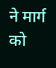ने मार्ग को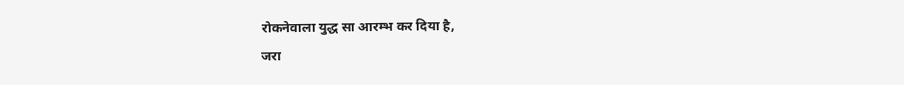रोकनेवाला युद्ध सा आरम्भ कर दिया है,
जरा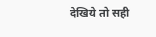देखिये तो सही